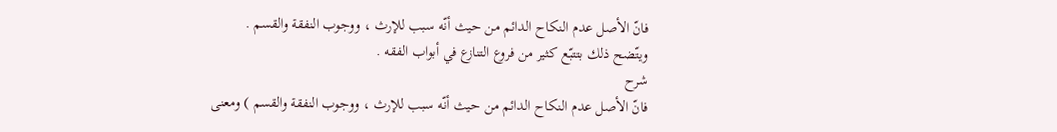فانّ الأصل عدم النكاح الدائم من حيث أنّه سبب للإرث ، ووجوب النفقة والقسم .
ويتّضح ذلك بتتبّع كثير من فروع التنازع في أبواب الفقه .
شرح
فانّ الأصل عدم النكاح الدائم من حيث أنّه سبب للإرث ، ووجوب النفقة والقسم ) ومعنى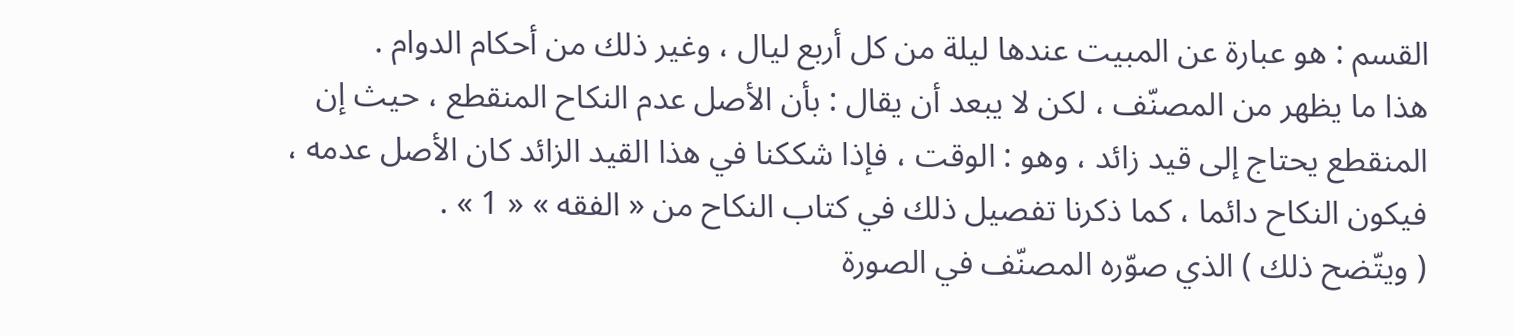القسم : هو عبارة عن المبيت عندها ليلة من كل أربع ليال ، وغير ذلك من أحكام الدوام .
هذا ما يظهر من المصنّف ، لكن لا يبعد أن يقال : بأن الأصل عدم النكاح المنقطع ، حيث إن المنقطع يحتاج إلى قيد زائد ، وهو : الوقت ، فإذا شككنا في هذا القيد الزائد كان الأصل عدمه ، فيكون النكاح دائما ، كما ذكرنا تفصيل ذلك في كتاب النكاح من « الفقه » « 1 » .
( ويتّضح ذلك ) الذي صوّره المصنّف في الصورة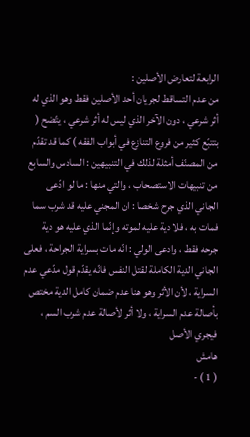الرابعة لتعارض الأصلين :
من عدم التساقط لجريان أحد الأصلين فقط وهو الذي له أثر شرعي ، دون الآخر الذي ليس له أثر شرعي ، يتّضح ( بتتبّع كثير من فروع التنازع في أبواب الفقه ) كما قد تقدّم من المصنّف أمثلة لذلك في التنبيهين : السادس والسابع من تنبيهات الاستصحاب ، والتي منها : ما لو ادّعى الجاني الذي جرح شخصا : ان المجني عليه قد شرب سما فمات به ، فلا دية عليه لموته وإنّما الذي عليه هو دية جرحه فقط ، وادعى الولي : انّه مات بسراية الجراحة ، فعلى الجاني الدية الكاملة لقتل النفس فانّه يقدّم قول مدّعي عدم السراية ، لأن الأثر وهو هنا عدم ضمان كامل الدية مختص بأصالة عدم السراية ، ولا أثر لأصالة عدم شرب السم ، فيجري الأصل
هامش
( 1 ) -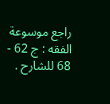راجع موسوعة الفقه : ج 62 - 68 للشارح .